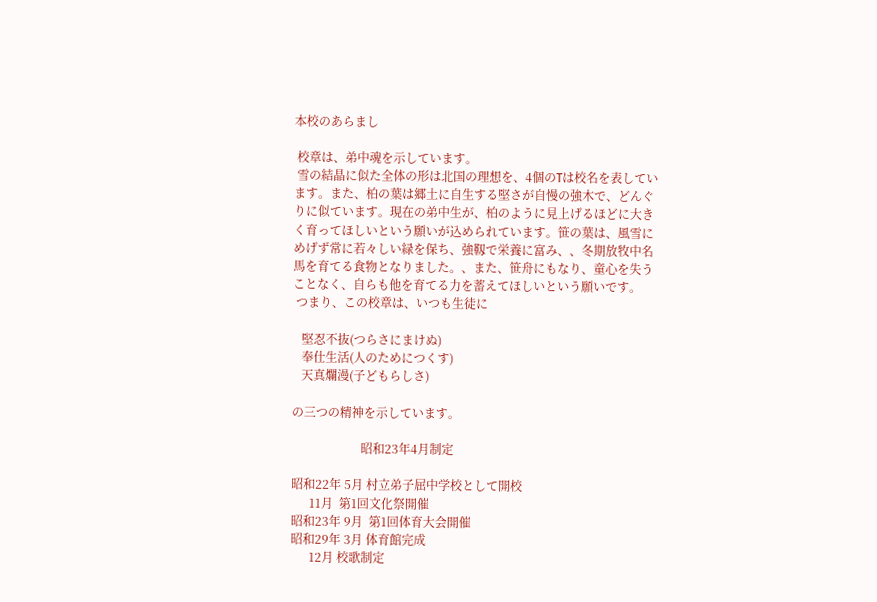本校のあらまし

 校章は、弟中魂を示しています。
 雪の結晶に似た全体の形は北国の理想を、4個のTは校名を表しています。また、柏の葉は郷土に自生する堅さが自慢の強木で、どんぐりに似ています。現在の弟中生が、柏のように見上げるほどに大きく育ってほしいという願いが込められています。笹の葉は、風雪にめげず常に若々しい緑を保ち、強靱で栄養に富み、、冬期放牧中名馬を育てる食物となりました。、また、笹舟にもなり、童心を失うことなく、自らも他を育てる力を蓄えてほしいという願いです。
 つまり、この校章は、いつも生徒に

   堅忍不抜(つらさにまけぬ)
   奉仕生活(人のためにつくす)
   天真爛漫(子どもらしさ)

の三つの精神を示しています。

                       昭和23年4月制定

昭和22年 5月 村立弟子屈中学校として開校
      11月  第1回文化祭開催
昭和23年 9月  第1回体育大会開催
昭和29年 3月 体育館完成
      12月 校歌制定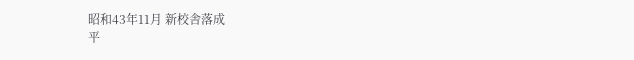昭和43年11月 新校舎落成
平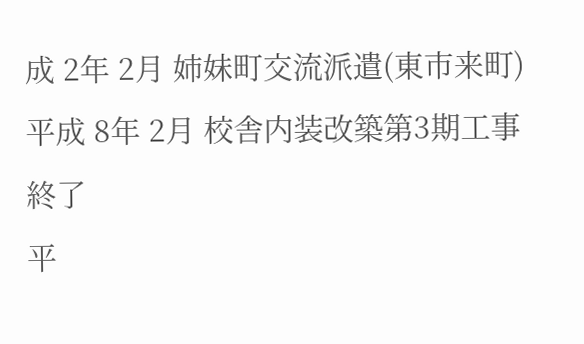成 2年 2月 姉妹町交流派遣(東市来町)
平成 8年 2月 校舎内装改築第3期工事終了
平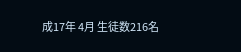成17年 4月 生徒数216名